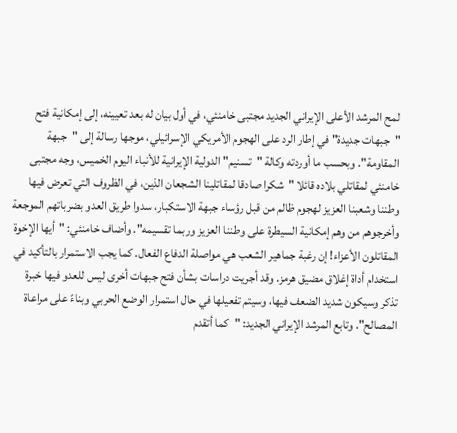لمح المرشد الأعلى الإيراني الجديد مجتبى خامنئي، في أول بيان له بعد تعيينه، إلى إمكانية فتح "جبهات جديدة" في إطار الرد على الهجوم الأمريكي الإسرائيلي، موجها رسالة إلى "جبهة المقاومة". وبحسب ما أوردته وكالة "تسنيم" الدولية الإيرانية للأنباء اليوم الخميس، وجه مجتبى خامنئي لمقاتلي بلاده قائلا "شكرا صادقا لمقاتلينا الشجعان الذين، في الظروف التي تعرض فيها وطننا وشعبنا العزيز لهجوم ظالم من قبل رؤساء جبهة الاستكبار، سدوا طريق العدو بضرباتهم الموجعة وأخرجوهم من وهم إمكانية السيطرة على وطننا العزيز وربما تقسيمه". وأضاف خامنئي: "أيها الإخوة المقاتلون الأعزاء! إن رغبة جماهير الشعب هي مواصلة الدفاع الفعال. كما يجب الاستمرار بالتأكيد في استخدام أداة إغلاق مضيق هرمز. وقد أجريت دراسات بشأن فتح جبهات أخرى ليس للعدو فيها خبرة تذكر وسيكون شديد الضعف فيها، وسيتم تفعيلها في حال استمرار الوضع الحربي وبناءً على مراعاة المصالح". وتابع المرشد الإيراني الجديد: "كما أتقدم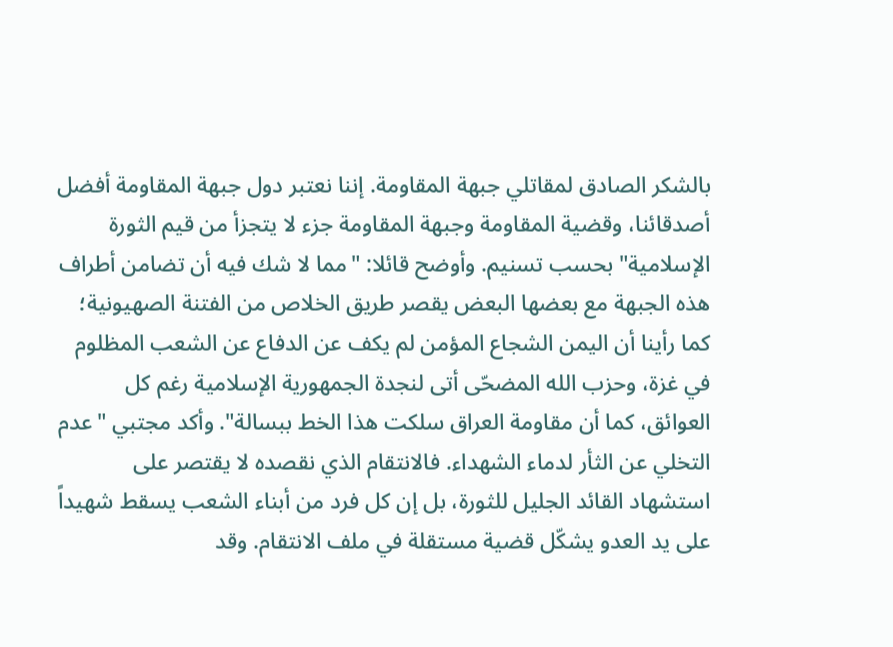بالشكر الصادق لمقاتلي جبهة المقاومة. إننا نعتبر دول جبهة المقاومة أفضل أصدقائنا، وقضية المقاومة وجبهة المقاومة جزء لا يتجزأ من قيم الثورة الإسلامية" بحسب تسنيم. وأوضح قائلا: "مما لا شك فيه أن تضامن أطراف هذه الجبهة مع بعضها البعض يقصر طريق الخلاص من الفتنة الصهيونية؛ كما رأينا أن اليمن الشجاع المؤمن لم يكف عن الدفاع عن الشعب المظلوم في غزة، وحزب الله المضحّى أتى لنجدة الجمهورية الإسلامية رغم كل العوائق، كما أن مقاومة العراق سلكت هذا الخط ببسالة". وأكد مجتبي "عدم التخلي عن الثأر لدماء الشهداء. فالانتقام الذي نقصده لا يقتصر على استشهاد القائد الجليل للثورة، بل إن كل فرد من أبناء الشعب يسقط شهيداً على يد العدو يشكّل قضية مستقلة في ملف الانتقام. وقد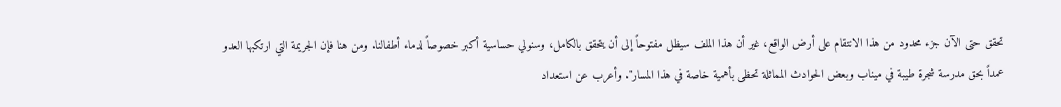تحقق حتى الآن جزء محدود من هذا الانتقام على أرض الواقع، غير أن هذا الملف سيظل مفتوحاً إلى أن يتحقق بالكامل، وسنولي حساسية أكبر خصوصاً لدماء أطفالنا. ومن هنا فإن الجريمة التي ارتكبها العدو عمداً بحق مدرسة شجرة طيبة في ميناب وبعض الحوادث المماثلة تحظى بأهمية خاصة في هذا المسار". وأعرب عن استعداد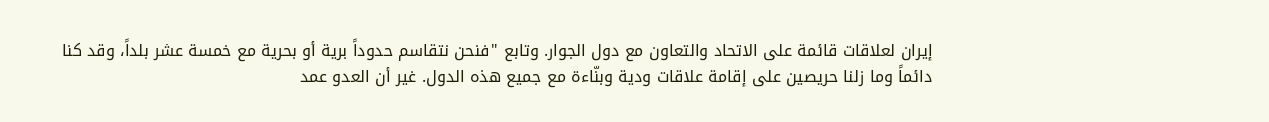إيران لعلاقات قائمة على الاتحاد والتعاون مع دول الجوار. وتابع "فنحن نتقاسم حدوداً برية أو بحرية مع خمسة عشر بلداً، وقد كنا دائماً وما زلنا حريصين على إقامة علاقات ودية وبنّاءة مع جميع هذه الدول. غير أن العدو عمد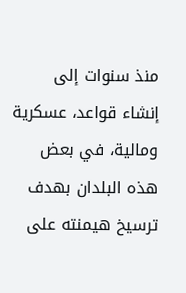منذ سنوات إلى إنشاء قواعد، عسكرية ومالية، في بعض هذه البلدان بهدف ترسيخ هيمنته على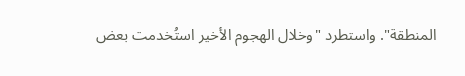المنطقة". واستطرد "وخلال الهجوم الأخير استُخدمت بعض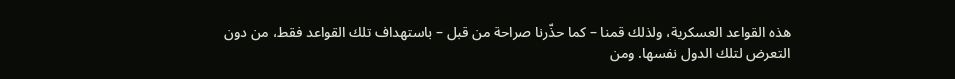هذه القواعد العسكرية، ولذلك قمنا – كما حذّرنا صراحة من قبل – باستهداف تلك القواعد فقط، من دون التعرض لتلك الدول نفسها. ومن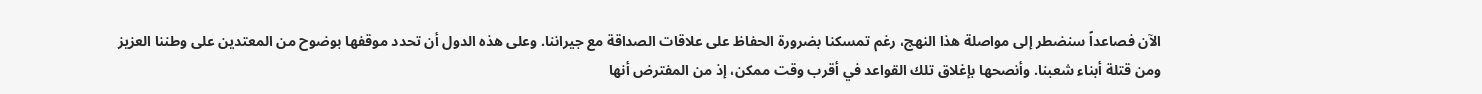الآن فصاعداً سنضطر إلى مواصلة هذا النهج، رغم تمسكنا بضرورة الحفاظ على علاقات الصداقة مع جيراننا. وعلى هذه الدول أن تحدد موقفها بوضوح من المعتدين على وطننا العزيز ومن قتلة أبناء شعبنا. وأنصحها بإغلاق تلك القواعد في أقرب وقت ممكن، إذ من المفترض أنها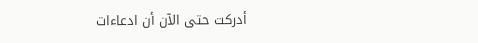أدركت حتى الآن أن ادعاءات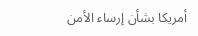أمريكا بشأن إرساء الأمن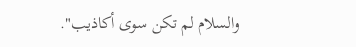والسلام لم تكن سوى أكاذيب".